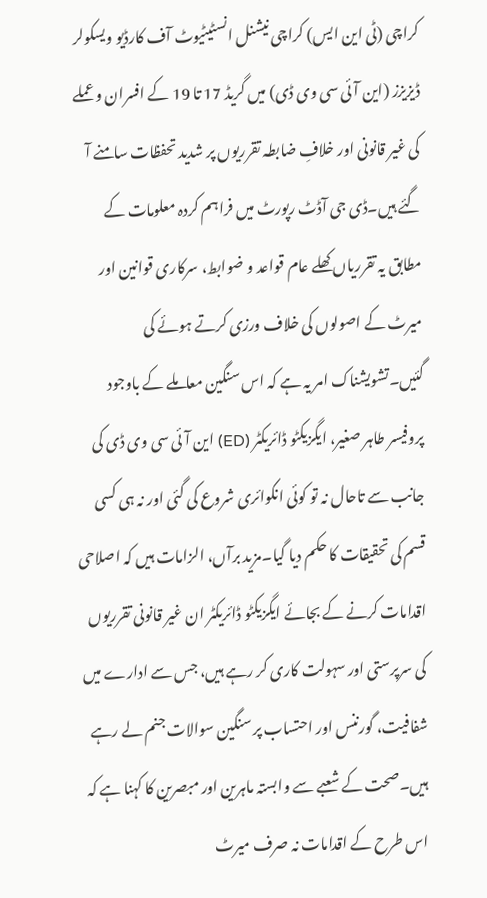کراچی (ٹی این ایس) کراچی نیشنل انسٹیٹیوٹ آف کارڈیو ویسکولر ڈیزیزز (این آئی سی وی ڈی) میں گریڈ 17 تا 19 کے افسران و عملے کی غیر قانونی اور خلافِ ضابطہ تقرریوں پر شدید تحفظات سامنے آ گئے ہیں۔ڈی جی آڈٹ رپورٹ میں فراہم کردہ معلومات کے مطابق یہ تقرریاں کھلے عام قواعد و ضوابط، سرکاری قوانین اور میرٹ کے اصولوں کی خلاف ورزی کرتے ہوئے کی گئیں۔تشویشناک امر یہ ہے کہ اس سنگین معاملے کے باوجود پروفیسر طاہر صغیر، ایگزیکٹو ڈائریکٹر (ED) این آئی سی وی ڈی کی جانب سے تاحال نہ تو کوئی انکوائری شروع کی گئی اور نہ ہی کسی قسم کی تحقیقات کا حکم دیا گیا۔مزید برآں، الزامات ہیں کہ اصلاحی اقدامات کرنے کے بجائے ایگزیکٹو ڈائریکٹر ان غیر قانونی تقرریوں کی سرپرستی اور سہولت کاری کر رہے ہیں، جس سے ادارے میں شفافیت، گورننس اور احتساب پر سنگین سوالات جنم لے رہے ہیں۔صحت کے شعبے سے وابستہ ماہرین اور مبصرین کا کہنا ہے کہ اس طرح کے اقدامات نہ صرف میرٹ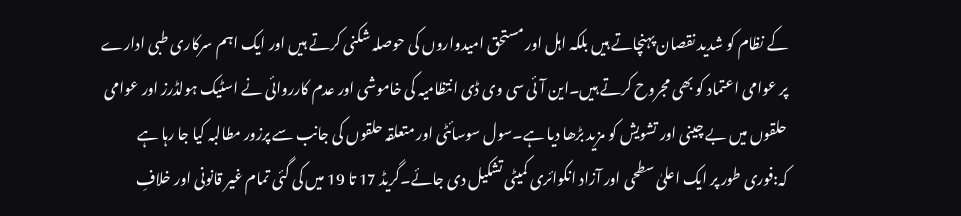کے نظام کو شدید نقصان پہنچاتے ہیں بلکہ اہل اور مستحق امیدواروں کی حوصلہ شکنی کرتے ہیں اور ایک اہم سرکاری طبی ادارے پر عوامی اعتماد کو بھی مجروح کرتے ہیں۔این آئی سی وی ڈی انتظامیہ کی خاموشی اور عدم کارروائی نے اسٹیک ہولڈرز اور عوامی حلقوں میں بے چینی اور تشویش کو مزید بڑھا دیا ہے۔سول سوسائٹی اور متعلقہ حلقوں کی جانب سے پرزور مطالبہ کیا جا رہا ہے کہ:فوری طور پر ایک اعلیٰ سطحی اور آزاد انکوائری کمیٹی تشکیل دی جائے۔گریڈ 17 تا 19 میں کی گئی تمام غیر قانونی اور خلافِ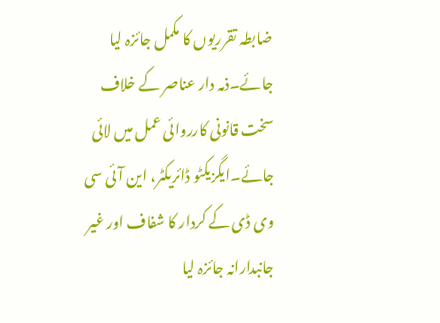ضابطہ تقرریوں کا مکمل جائزہ لیا جائے۔ذمہ دار عناصر کے خلاف سخت قانونی کارروائی عمل میں لائی جائے۔ایگزیکٹو ڈائریکٹر، این آئی سی وی ڈی کے کردار کا شفاف اور غیر جانبدارانہ جائزہ لیا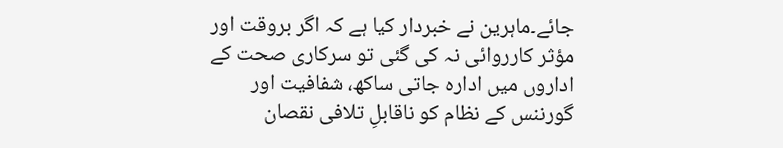جائے۔ماہرین نے خبردار کیا ہے کہ اگر بروقت اور مؤثر کارروائی نہ کی گئی تو سرکاری صحت کے اداروں میں ادارہ جاتی ساکھ، شفافیت اور گورننس کے نظام کو ناقابلِ تلافی نقصان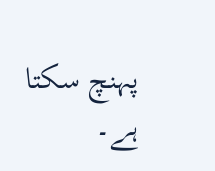پہنچ سکتا ہے۔